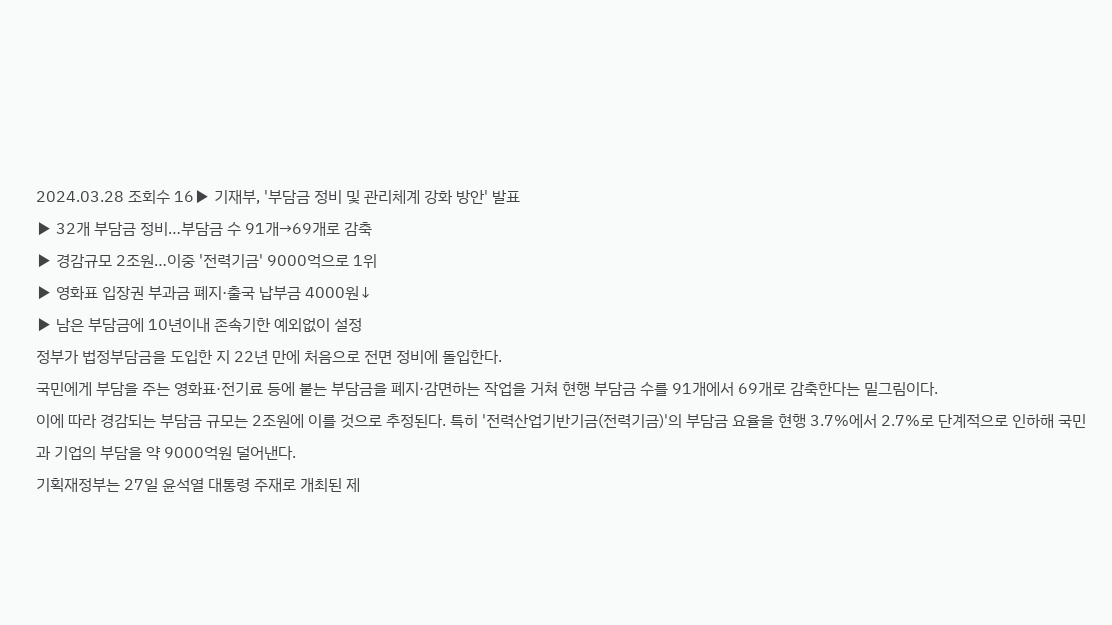2024.03.28 조회수 16▶ 기재부, '부담금 정비 및 관리체계 강화 방안' 발표
▶ 32개 부담금 정비…부담금 수 91개→69개로 감축
▶ 경감규모 2조원…이중 '전력기금' 9000억으로 1위
▶ 영화표 입장권 부과금 폐지·출국 납부금 4000원↓
▶ 남은 부담금에 10년이내 존속기한 예외없이 설정
정부가 법정부담금을 도입한 지 22년 만에 처음으로 전면 정비에 돌입한다.
국민에게 부담을 주는 영화표·전기료 등에 붙는 부담금을 폐지·감면하는 작업을 거쳐 현행 부담금 수를 91개에서 69개로 감축한다는 밑그림이다.
이에 따라 경감되는 부담금 규모는 2조원에 이를 것으로 추정된다. 특히 '전력산업기반기금(전력기금)'의 부담금 요율을 현행 3.7%에서 2.7%로 단계적으로 인하해 국민과 기업의 부담을 약 9000억원 덜어낸다.
기획재정부는 27일 윤석열 대통령 주재로 개최된 제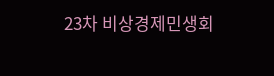23차 비상경제민생회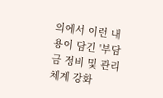의에서 이런 내용이 담긴 '부담금 정비 및 관리체계 강화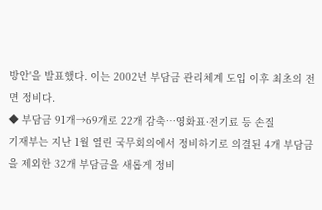방안'을 발표했다. 이는 2002년 부담금 관리체계 도입 이후 최초의 전면 정비다.
◆ 부담금 91개→69개로 22개 감축…영화표·전기료 등 손질
기재부는 지난 1월 열린 국무회의에서 정비하기로 의결된 4개 부담금을 제외한 32개 부담금을 새롭게 정비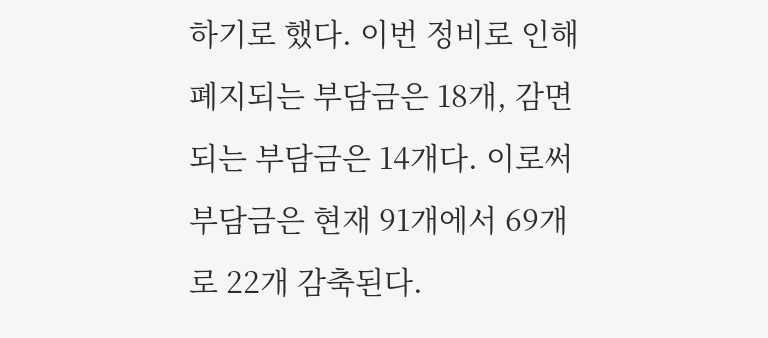하기로 했다. 이번 정비로 인해 폐지되는 부담금은 18개, 감면되는 부담금은 14개다. 이로써 부담금은 현재 91개에서 69개로 22개 감축된다.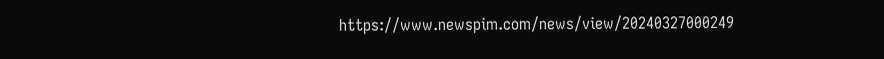https://www.newspim.com/news/view/20240327000249